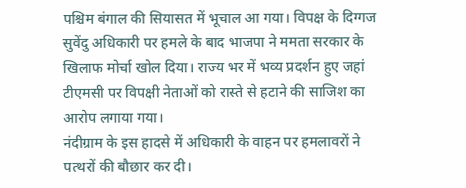पश्चिम बंगाल की सियासत में भूचाल आ गया। विपक्ष के दिग्गज सुवेंदु अधिकारी पर हमले के बाद भाजपा ने ममता सरकार के खिलाफ मोर्चा खोल दिया। राज्य भर में भव्य प्रदर्शन हुए जहां टीएमसी पर विपक्षी नेताओं को रास्ते से हटाने की साजिश का आरोप लगाया गया।
नंदीग्राम के इस हादसे में अधिकारी के वाहन पर हमलावरों ने पत्थरों की बौछार कर दी।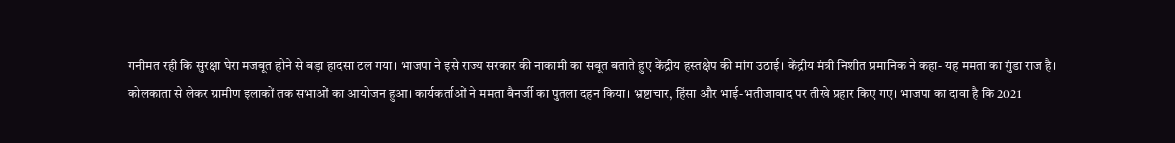गनीमत रही कि सुरक्षा घेरा मजबूत होने से बड़ा हादसा टल गया। भाजपा ने इसे राज्य सरकार की नाकामी का सबूत बताते हुए केंद्रीय हस्तक्षेप की मांग उठाई। केंद्रीय मंत्री निशीत प्रमानिक ने कहा- यह ममता का गुंडा राज है।
कोलकाता से लेकर ग्रामीण इलाकों तक सभाओं का आयोजन हुआ। कार्यकर्ताओं ने ममता बैनर्जी का पुतला दहन किया। भ्रष्टाचार, हिंसा और भाई-भतीजावाद पर तीखे प्रहार किए गए। भाजपा का दावा है कि 2021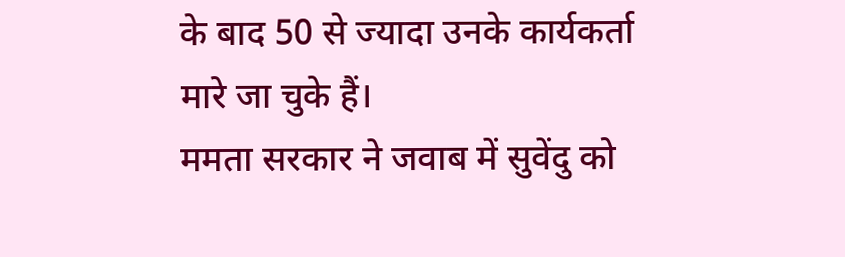के बाद 50 से ज्यादा उनके कार्यकर्ता मारे जा चुके हैं।
ममता सरकार ने जवाब में सुवेंदु को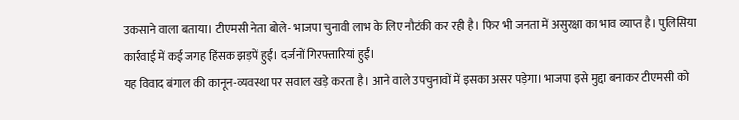उकसाने वाला बताया। टीएमसी नेता बोले- भाजपा चुनावी लाभ के लिए नौटंकी कर रही है। फिर भी जनता में असुरक्षा का भाव व्याप्त है। पुलिसिया कार्रवाई में कई जगह हिंसक झड़पें हुईं। दर्जनों गिरफ्तारियां हुईं।
यह विवाद बंगाल की कानून-व्यवस्था पर सवाल खड़े करता है। आने वाले उपचुनावों में इसका असर पड़ेगा। भाजपा इसे मुद्दा बनाकर टीएमसी को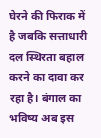घेरने की फिराक में है जबकि सत्ताधारी दल स्थिरता बहाल करने का दावा कर रहा है। बंगाल का भविष्य अब इस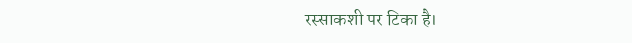रस्साकशी पर टिका है।